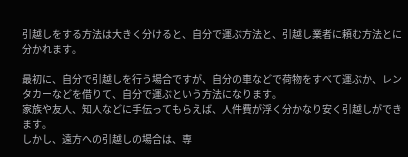引越しをする方法は大きく分けると、自分で運ぶ方法と、引越し業者に頼む方法とに分かれます。

最初に、自分で引越しを行う場合ですが、自分の車などで荷物をすべて運ぶか、レンタカーなどを借りて、自分で運ぶという方法になります。
家族や友人、知人などに手伝ってもらえば、人件費が浮く分かなり安く引越しができます。
しかし、遠方への引越しの場合は、専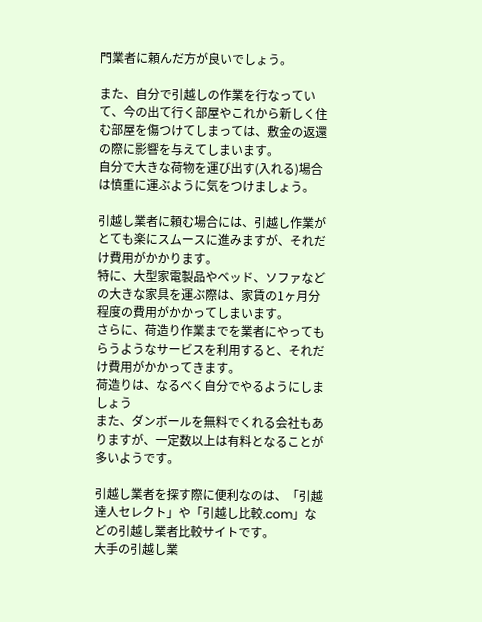門業者に頼んだ方が良いでしょう。

また、自分で引越しの作業を行なっていて、今の出て行く部屋やこれから新しく住む部屋を傷つけてしまっては、敷金の返還の際に影響を与えてしまいます。
自分で大きな荷物を運び出す(入れる)場合は慎重に運ぶように気をつけましょう。

引越し業者に頼む場合には、引越し作業がとても楽にスムースに進みますが、それだけ費用がかかります。
特に、大型家電製品やベッド、ソファなどの大きな家具を運ぶ際は、家賃の1ヶ月分程度の費用がかかってしまいます。
さらに、荷造り作業までを業者にやってもらうようなサービスを利用すると、それだけ費用がかかってきます。
荷造りは、なるべく自分でやるようにしましょう
また、ダンボールを無料でくれる会社もありますが、一定数以上は有料となることが多いようです。

引越し業者を探す際に便利なのは、「引越達人セレクト」や「引越し比較.com」などの引越し業者比較サイトです。
大手の引越し業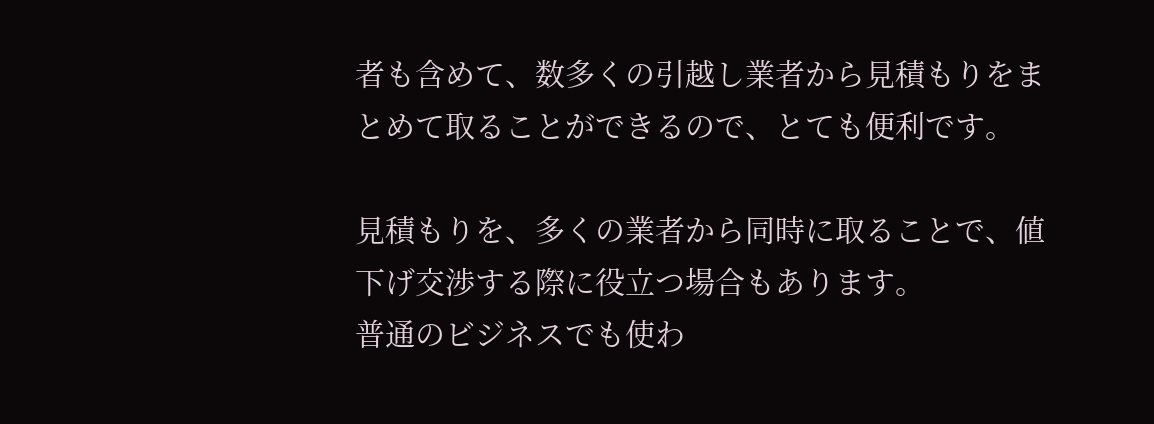者も含めて、数多くの引越し業者から見積もりをまとめて取ることができるので、とても便利です。

見積もりを、多くの業者から同時に取ることで、値下げ交渉する際に役立つ場合もあります。
普通のビジネスでも使わ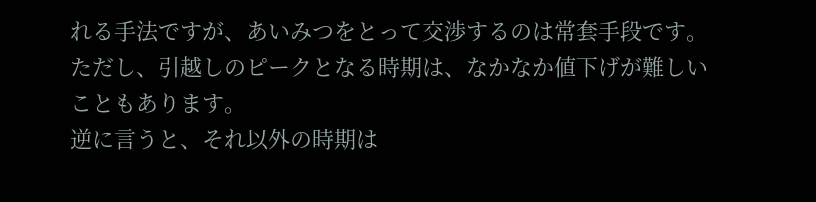れる手法ですが、あいみつをとって交渉するのは常套手段です。
ただし、引越しのピークとなる時期は、なかなか値下げが難しいこともあります。
逆に言うと、それ以外の時期は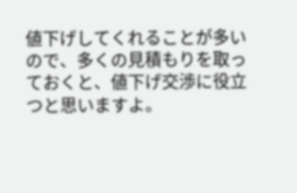値下げしてくれることが多いので、多くの見積もりを取っておくと、値下げ交渉に役立つと思いますよ。